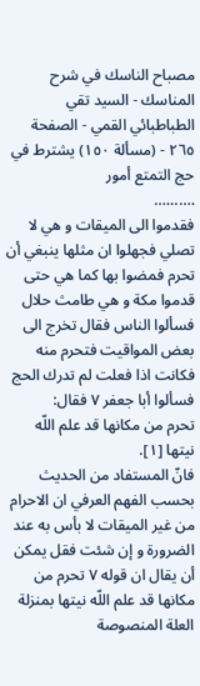مصباح الناسك في شرح المناسك - السيد تقي الطباطبائي القمي - الصفحة ٢٦٥ - (مسألة ١٥٠) يشترط في حج التمتع أمور
..........
فقدموا الى الميقات و هي لا تصلي فجهلوا ان مثلها ينبغي أن تحرم فمضوا بها كما هي حتى قدموا مكة و هي طامث حلال فسألوا الناس فقال تخرج الى بعض المواقيت فتحرم منه فكانت اذا فعلت لم تدرك الحج فسألوا أبا جعفر ٧ فقال:
تحرم من مكانها قد علم اللّه نيتها [١].
فانّ المستفاد من الحديث بحسب الفهم العرفي ان الاحرام من غير الميقات لا بأس به عند الضرورة و إن شئت فقل يمكن أن يقال ان قوله ٧ تحرم من مكانها قد علم اللّه نيتها بمنزلة العلة المنصوصة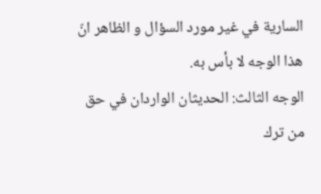السارية في غير مورد السؤال و الظاهر انّ هذا الوجه لا بأس به.
الوجه الثالث: الحديثان الواردان في حق من ترك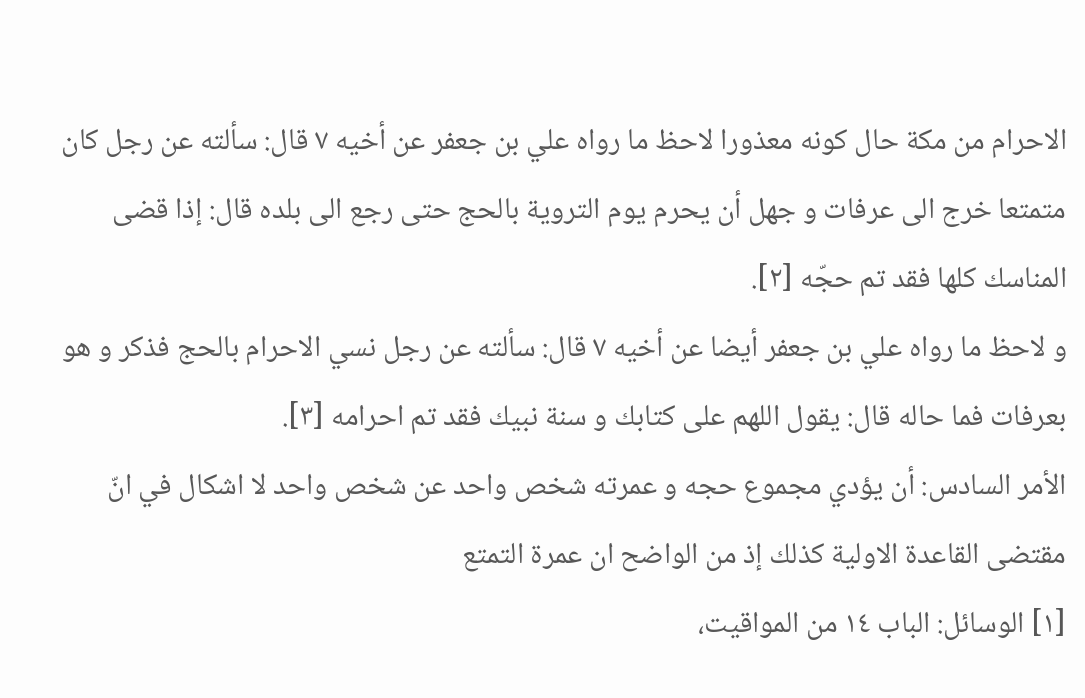الاحرام من مكة حال كونه معذورا لاحظ ما رواه علي بن جعفر عن أخيه ٧ قال: سألته عن رجل كان متمتعا خرج الى عرفات و جهل أن يحرم يوم التروية بالحج حتى رجع الى بلده قال: إذا قضى المناسك كلها فقد تم حجّه [٢].
و لاحظ ما رواه علي بن جعفر أيضا عن أخيه ٧ قال: سألته عن رجل نسي الاحرام بالحج فذكر و هو بعرفات فما حاله قال: يقول اللهم على كتابك و سنة نبيك فقد تم احرامه [٣].
الأمر السادس: أن يؤدي مجموع حجه و عمرته شخص واحد عن شخص واحد لا اشكال في انّ مقتضى القاعدة الاولية كذلك إذ من الواضح ان عمرة التمتع
[١] الوسائل: الباب ١٤ من المواقيت،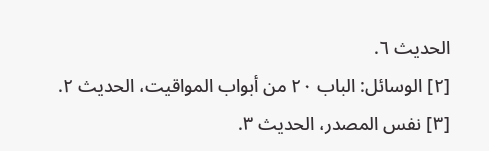الحديث ٦.
[٢] الوسائل: الباب ٢٠ من أبواب المواقيت، الحديث ٢.
[٣] نفس المصدر، الحديث ٣.